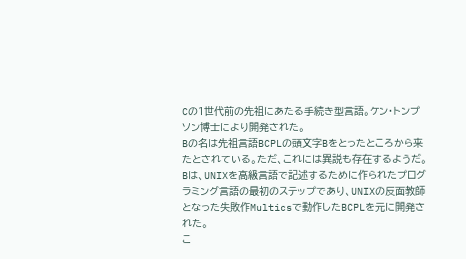Cの1世代前の先祖にあたる手続き型言語。ケン・トンプソン博士により開発された。
Bの名は先祖言語BCPLの頭文字Bをとったところから来たとされている。ただ、これには異説も存在するようだ。
Bは、UNIXを高級言語で記述するために作られたプログラミング言語の最初のステップであり、UNIXの反面教師となった失敗作Multicsで動作したBCPLを元に開発された。
こ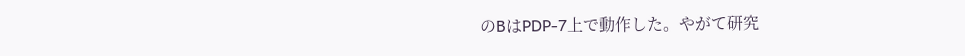のBはPDP-7上で動作した。やがて研究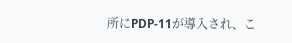所にPDP-11が導入され、こ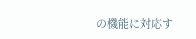の機能に対応す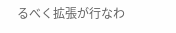るべく拡張が行なわ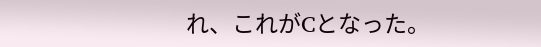れ、これがCとなった。